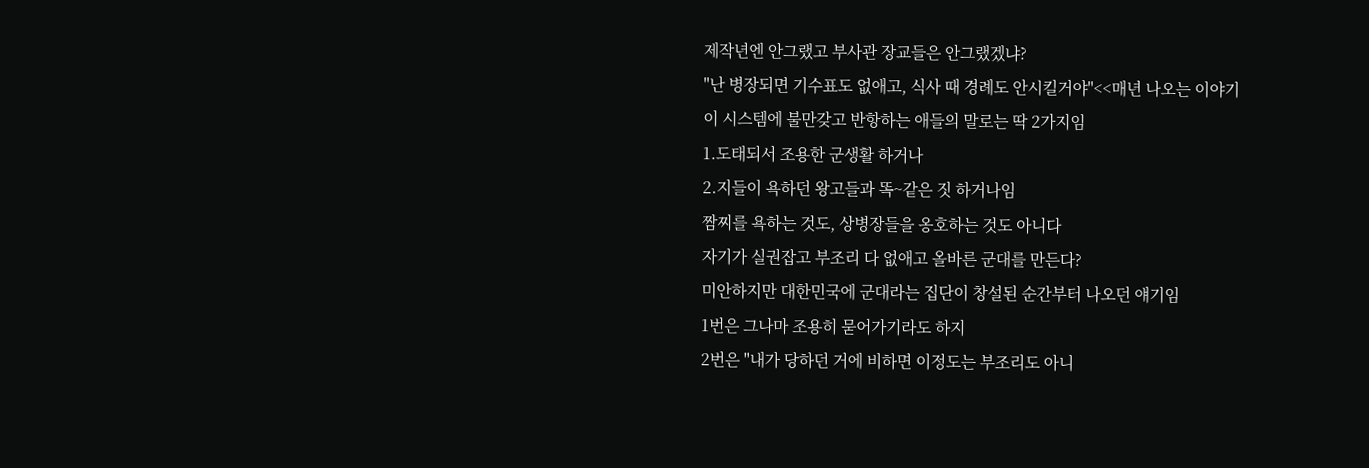제작년엔 안그랬고 부사관 장교들은 안그랬겠냐?
"난 병장되면 기수표도 없애고, 식사 때 경례도 안시킬거야"<<매년 나오는 이야기
이 시스템에 불만갖고 반항하는 애들의 말로는 딱 2가지임
1.도태되서 조용한 군생활 하거나
2.지들이 욕하던 왕고들과 똑~같은 짓 하거나임
짬찌를 욕하는 것도, 상병장들을 옹호하는 것도 아니다
자기가 실권잡고 부조리 다 없애고 올바른 군대를 만든다?
미안하지만 대한민국에 군대라는 집단이 창설된 순간부터 나오던 얘기임
1번은 그나마 조용히 묻어가기라도 하지
2번은 "내가 당하던 거에 비하면 이정도는 부조리도 아니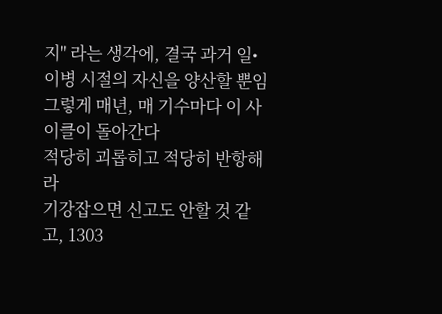지" 라는 생각에, 결국 과거 일•이병 시절의 자신을 양산할 뿐임
그렇게 매년, 매 기수마다 이 사이클이 돌아간다
적당히 괴롭히고 적당히 반항해라
기강잡으면 신고도 안할 것 같고, 1303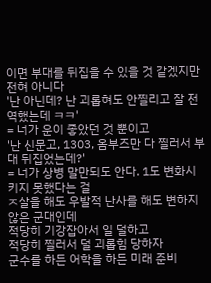이면 부대를 뒤집을 수 있을 것 같겠지만 전혀 아니다
'난 아닌데? 난 괴롭혀도 안찔리고 잘 전역했는데 ㅋㅋ'
= 너가 운이 좋았던 것 뿐이고
'난 신문고, 1303, 옴부즈만 다 찔러서 부대 뒤집었는데?'
= 너가 상병 말만되도 안다. 1도 변화시키지 못했다는 걸
ㅈ살을 해도 우발적 난사를 해도 변하지 않은 군대인데
적당히 기강잡아서 일 덜하고
적당히 찔러서 덜 괴롭힘 당하자
군수를 하든 어학을 하든 미래 준비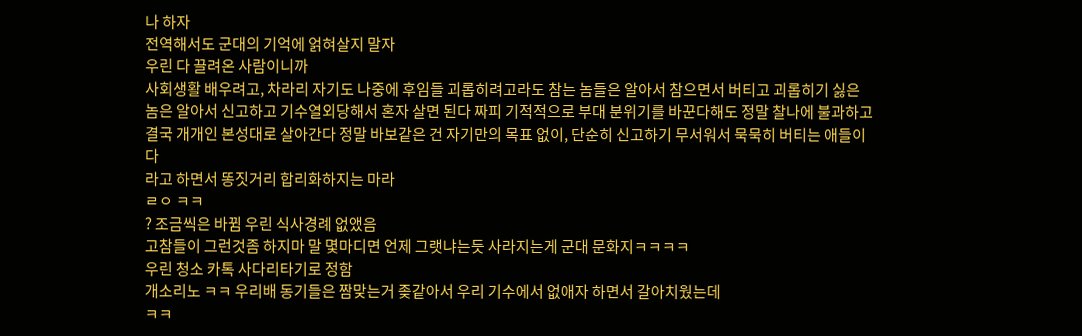나 하자
전역해서도 군대의 기억에 얽혀살지 말자
우린 다 끌려온 사람이니까
사회생활 배우려고, 차라리 자기도 나중에 후임들 괴롭히려고라도 참는 놈들은 알아서 참으면서 버티고 괴롭히기 싫은 놈은 알아서 신고하고 기수열외당해서 혼자 살면 된다 짜피 기적적으로 부대 분위기를 바꾼다해도 정말 찰나에 불과하고 결국 개개인 본성대로 살아간다 정말 바보같은 건 자기만의 목표 없이, 단순히 신고하기 무서워서 묵묵히 버티는 애들이다
라고 하면서 똥짓거리 합리화하지는 마라
ㄹㅇ ㅋㅋ
? 조금씩은 바뀜 우린 식사경례 없앴음
고참들이 그런것좀 하지마 말 몇마디면 언제 그랫냐는듯 사라지는게 군대 문화지ㅋㅋㅋㅋ
우린 청소 카톡 사다리타기로 정함
개소리노 ㅋㅋ 우리배 동기들은 짬맞는거 좆같아서 우리 기수에서 없애자 하면서 갈아치웠는데
ㅋㅋ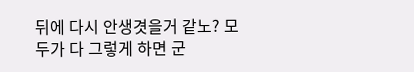뒤에 다시 안생겻을거 같노? 모두가 다 그렇게 하면 군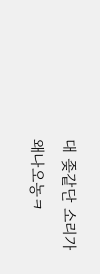대 좆같단 소리가 왜나오농ㅋ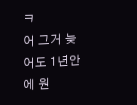ㅋ
어 그거 늦어도 1년안에 원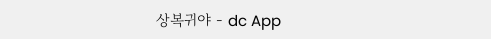상복귀야 - dc App